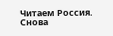Читаем Россия. Снова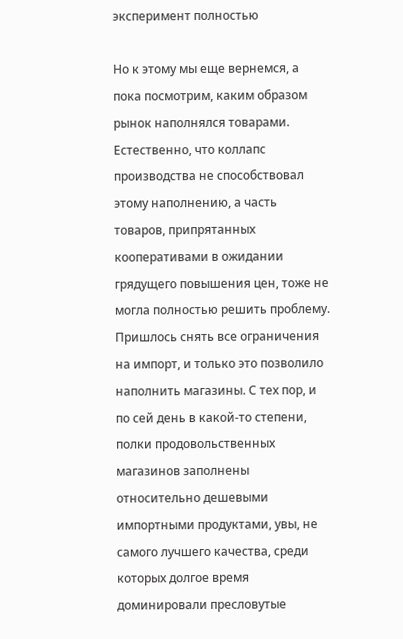эксперимент полностью

Но к этому мы еще вернемся, а пока посмотрим, каким образом рынок наполнялся товарами. Естественно, что коллапс производства не способствовал этому наполнению, а часть товаров, припрятанных кооперативами в ожидании грядущего повышения цен, тоже не могла полностью решить проблему. Пришлось снять все ограничения на импорт, и только это позволило наполнить магазины. С тех пор, и по сей день в какой-то степени, полки продовольственных магазинов заполнены относительно дешевыми импортными продуктами, увы, не самого лучшего качества, среди которых долгое время доминировали пресловутые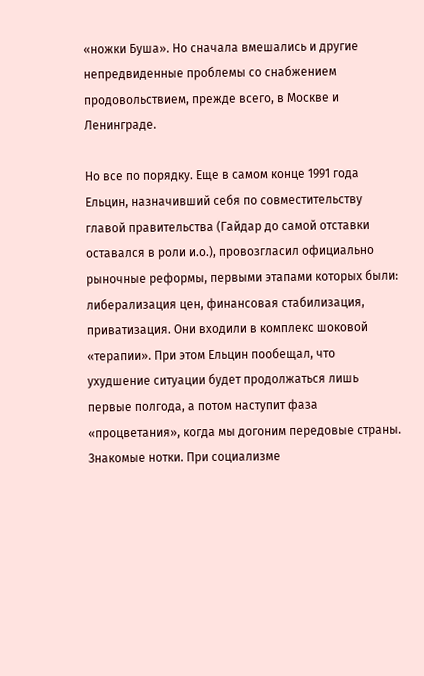«ножки Буша». Но сначала вмешались и другие непредвиденные проблемы со снабжением продовольствием, прежде всего, в Москве и Ленинграде.

Но все по порядку. Еще в самом конце 1991 года Ельцин, назначивший себя по совместительству главой правительства (Гайдар до самой отставки оставался в роли и.о.), провозгласил официально рыночные реформы, первыми этапами которых были: либерализация цен, финансовая стабилизация, приватизация. Они входили в комплекс шоковой «терапии». При этом Ельцин пообещал, что ухудшение ситуации будет продолжаться лишь первые полгода, а потом наступит фаза «процветания», когда мы догоним передовые страны. Знакомые нотки. При социализме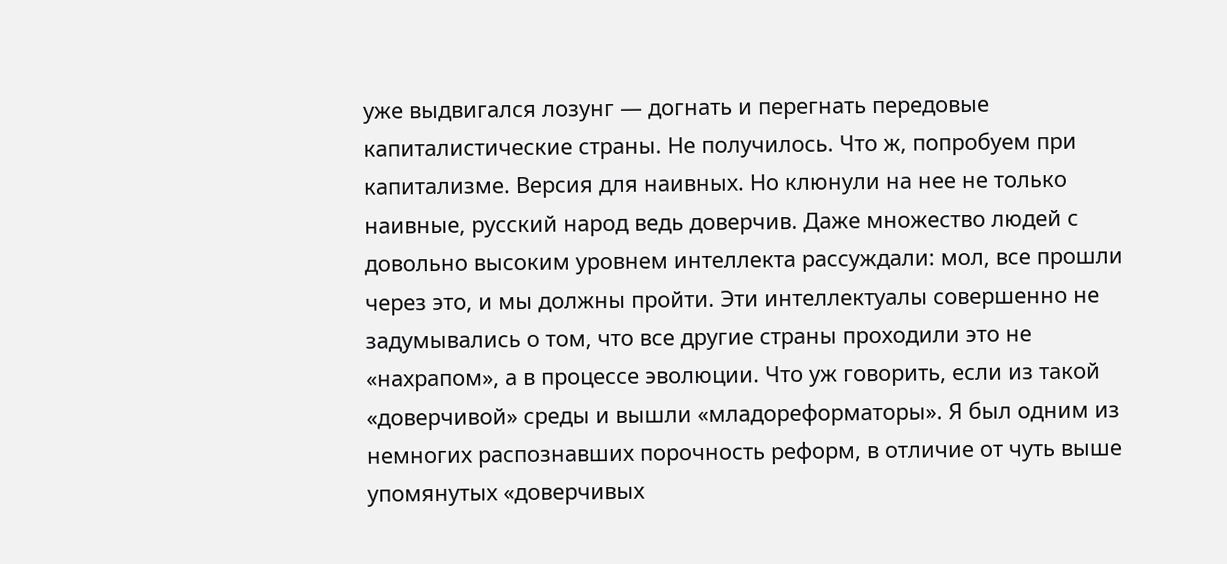уже выдвигался лозунг — догнать и перегнать передовые капиталистические страны. Не получилось. Что ж, попробуем при капитализме. Версия для наивных. Но клюнули на нее не только наивные, русский народ ведь доверчив. Даже множество людей с довольно высоким уровнем интеллекта рассуждали: мол, все прошли через это, и мы должны пройти. Эти интеллектуалы совершенно не задумывались о том, что все другие страны проходили это не «нахрапом», а в процессе эволюции. Что уж говорить, если из такой «доверчивой» среды и вышли «младореформаторы». Я был одним из немногих распознавших порочность реформ, в отличие от чуть выше упомянутых «доверчивых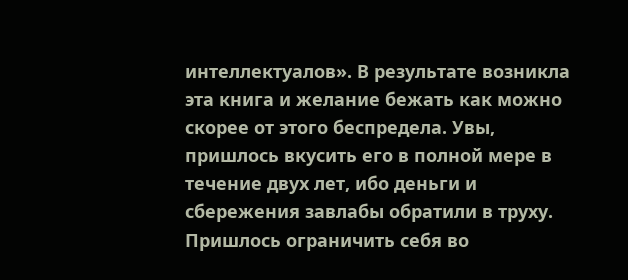интеллектуалов». В результате возникла эта книга и желание бежать как можно скорее от этого беспредела. Увы, пришлось вкусить его в полной мере в течение двух лет, ибо деньги и сбережения завлабы обратили в труху. Пришлось ограничить себя во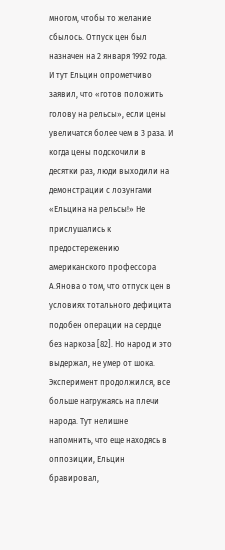многом, чтобы то желание сбылось. Отпуск цен был назначен на 2 января 1992 года. И тут Ельцин опрометчиво заявил, что «готов положить голову на рельсы», если цены увеличатся более чем в 3 раза. И когда цены подскочили в десятки раз, люди выходили на демонстрации с лозунгами «Ельцина на рельсы!» Не прислушались к предостережению американского профессора А.Янова о том, что отпуск цен в условиях тотального дефицита подобен операции на сердце без наркоза [82]. Но народ и это выдержал, не умер от шока. Эксперимент продолжился, все больше нагружаясь на плечи народа. Тут нелишне напомнить, что еще находясь в оппозиции, Ельцин бравировал,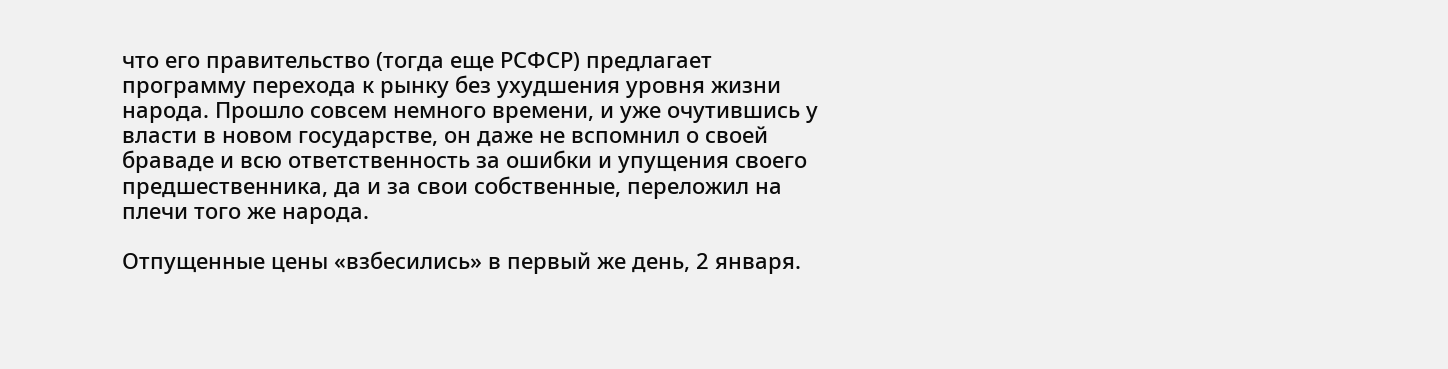что его правительство (тогда еще РСФСР) предлагает программу перехода к рынку без ухудшения уровня жизни народа. Прошло совсем немного времени, и уже очутившись у власти в новом государстве, он даже не вспомнил о своей браваде и всю ответственность за ошибки и упущения своего предшественника, да и за свои собственные, переложил на плечи того же народа.

Отпущенные цены «взбесились» в первый же день, 2 января.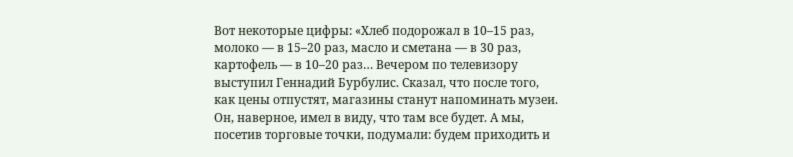Вот некоторые цифры: «Хлеб подорожал в 10–15 раз, молоко — в 15–20 раз, масло и сметана — в 30 раз, картофель — в 10–20 раз… Вечером по телевизору выступил Геннадий Бурбулис. Сказал, что после того, как цены отпустят, магазины станут напоминать музеи. Он, наверное, имел в виду, что там все будет. А мы, посетив торговые точки, подумали: будем приходить и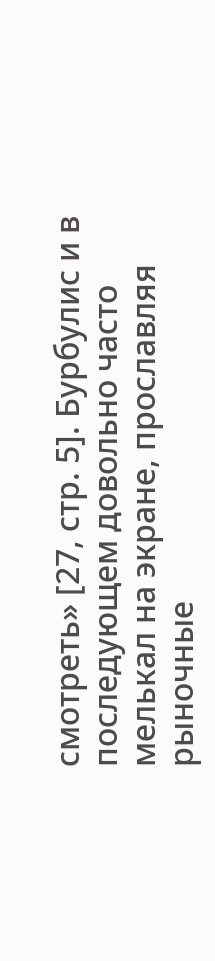смотреть» [27, стр. 5]. Бурбулис и в последующем довольно часто мелькал на экране, прославляя рыночные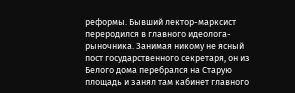реформы. Бывший лектор-марксист переродился в главного идеолога-рыночника. Занимая никому не ясный пост государственного секретаря, он из Белого дома перебрался на Старую площадь и занял там кабинет главного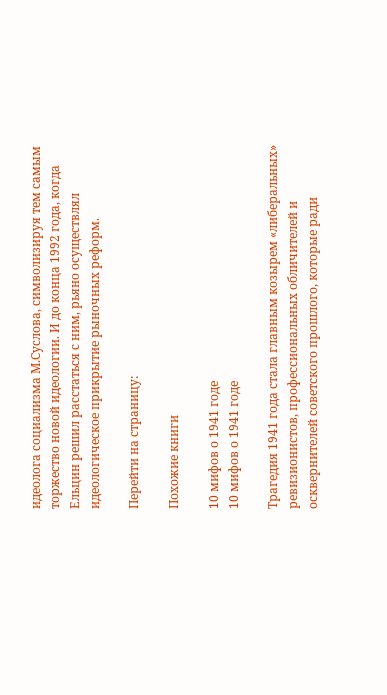идеолога социализма М.Суслова, символизируя тем самым торжество новой идеологии. И до конца 1992 года, когда Ельцин решил расстаться с ним, рьяно осуществлял идеологическое прикрытие рыночных реформ.

Перейти на страницу:

Похожие книги

10 мифов о 1941 годе
10 мифов о 1941 годе

Трагедия 1941 года стала главным козырем «либеральных» ревизионистов, профессиональных обличителей и осквернителей советского прошлого, которые ради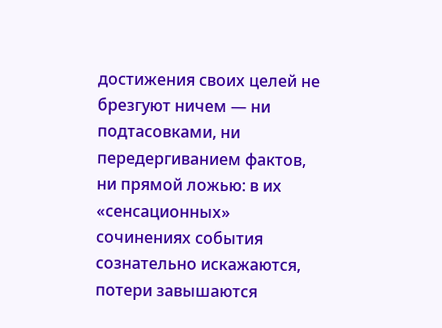достижения своих целей не брезгуют ничем — ни подтасовками, ни передергиванием фактов, ни прямой ложью: в их «сенсационных» сочинениях события сознательно искажаются, потери завышаются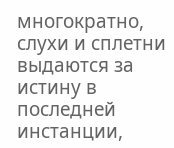многократно, слухи и сплетни выдаются за истину в последней инстанции,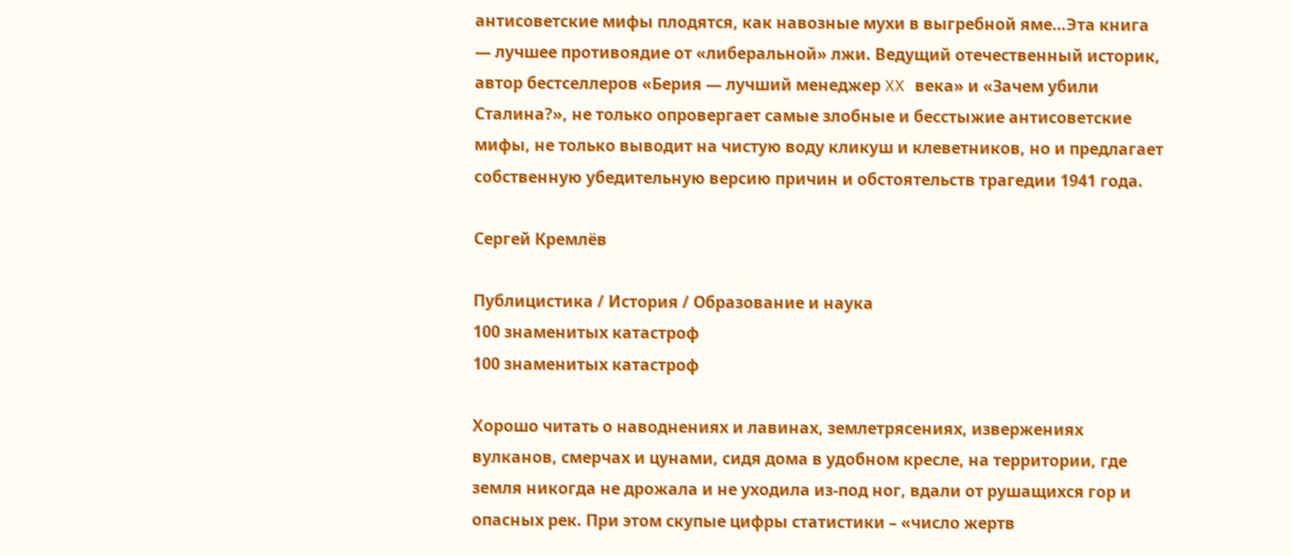антисоветские мифы плодятся, как навозные мухи в выгребной яме…Эта книга — лучшее противоядие от «либеральной» лжи. Ведущий отечественный историк, автор бестселлеров «Берия — лучший менеджер XX века» и «Зачем убили Сталина?», не только опровергает самые злобные и бесстыжие антисоветские мифы, не только выводит на чистую воду кликуш и клеветников, но и предлагает собственную убедительную версию причин и обстоятельств трагедии 1941 года.

Сергей Кремлёв

Публицистика / История / Образование и наука
100 знаменитых катастроф
100 знаменитых катастроф

Хорошо читать о наводнениях и лавинах, землетрясениях, извержениях вулканов, смерчах и цунами, сидя дома в удобном кресле, на территории, где земля никогда не дрожала и не уходила из-под ног, вдали от рушащихся гор и опасных рек. При этом скупые цифры статистики – «число жертв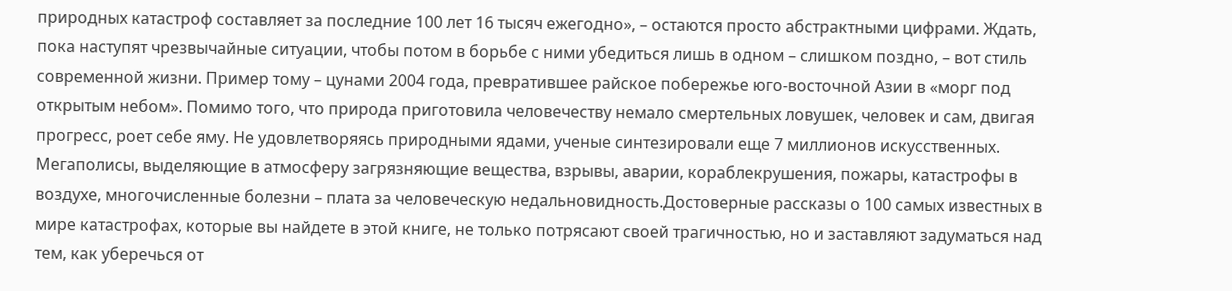природных катастроф составляет за последние 100 лет 16 тысяч ежегодно», – остаются просто абстрактными цифрами. Ждать, пока наступят чрезвычайные ситуации, чтобы потом в борьбе с ними убедиться лишь в одном – слишком поздно, – вот стиль современной жизни. Пример тому – цунами 2004 года, превратившее райское побережье юго-восточной Азии в «морг под открытым небом». Помимо того, что природа приготовила человечеству немало смертельных ловушек, человек и сам, двигая прогресс, роет себе яму. Не удовлетворяясь природными ядами, ученые синтезировали еще 7 миллионов искусственных. Мегаполисы, выделяющие в атмосферу загрязняющие вещества, взрывы, аварии, кораблекрушения, пожары, катастрофы в воздухе, многочисленные болезни – плата за человеческую недальновидность.Достоверные рассказы о 100 самых известных в мире катастрофах, которые вы найдете в этой книге, не только потрясают своей трагичностью, но и заставляют задуматься над тем, как уберечься от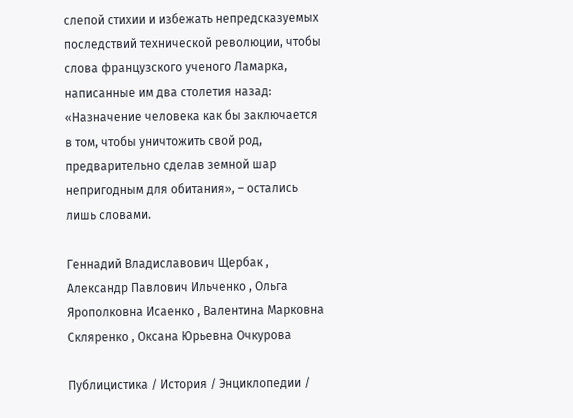слепой стихии и избежать непредсказуемых последствий технической революции, чтобы слова французского ученого Ламарка, написанные им два столетия назад: «Назначение человека как бы заключается в том, чтобы уничтожить свой род, предварительно сделав земной шар непригодным для обитания», – остались лишь словами.

Геннадий Владиславович Щербак , Александр Павлович Ильченко , Ольга Ярополковна Исаенко , Валентина Марковна Скляренко , Оксана Юрьевна Очкурова

Публицистика / История / Энциклопедии /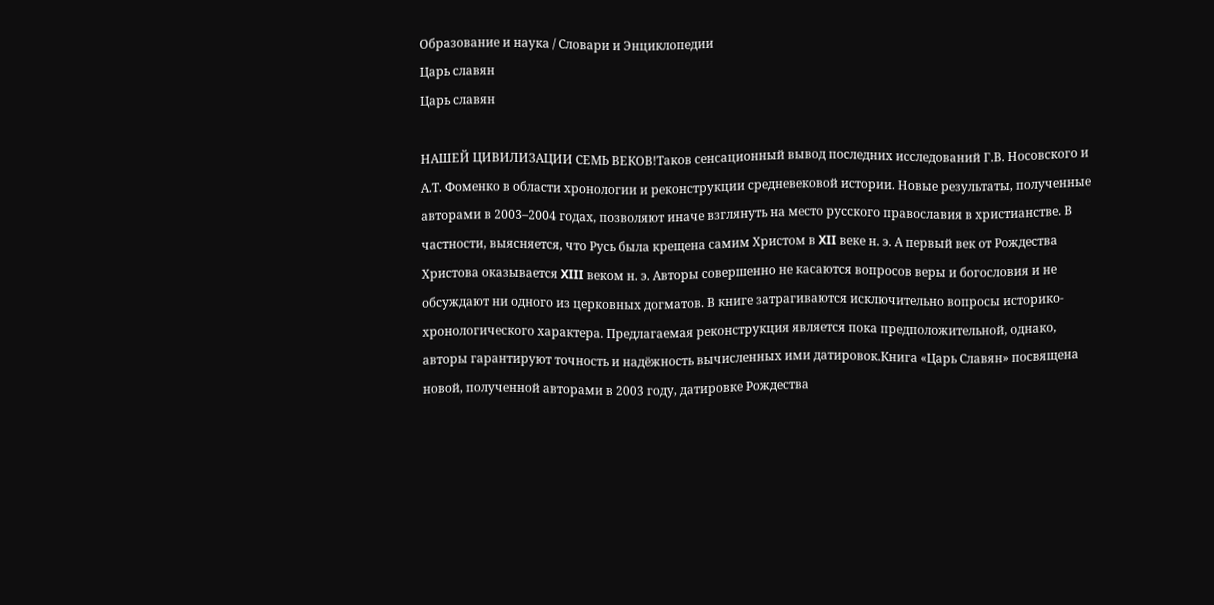Образование и наука / Словари и Энциклопедии
Царь славян
Царь славян

НАШЕЙ ЦИВИЛИЗАЦИИ СЕМЬ ВЕКОВ!Таков сенсационный вывод последних исследований Г.В. Носовского и А.Т. Фоменко в области хронологии и реконструкции средневековой истории. Новые результаты, полученные авторами в 2003–2004 годах, позволяют иначе взглянуть на место русского православия в христианстве. В частности, выясняется, что Русь была крещена самим Христом в XII веке н. э. А первый век от Рождества Христова оказывается XIII веком н. э. Авторы совершенно не касаются вопросов веры и богословия и не обсуждают ни одного из церковных догматов. В книге затрагиваются исключительно вопросы историко-хронологического характера. Предлагаемая реконструкция является пока предположительной, однако, авторы гарантируют точность и надёжность вычисленных ими датировок.Книга «Царь Славян» посвящена новой, полученной авторами в 2003 году, датировке Рождества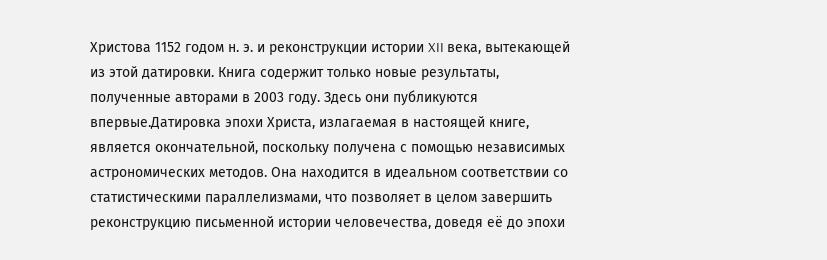Христова 1152 годом н. э. и реконструкции истории XII века, вытекающей из этой датировки. Книга содержит только новые результаты, полученные авторами в 2003 году. Здесь они публикуются впервые.Датировка эпохи Христа, излагаемая в настоящей книге, является окончательной, поскольку получена с помощью независимых астрономических методов. Она находится в идеальном соответствии со статистическими параллелизмами, что позволяет в целом завершить реконструкцию письменной истории человечества, доведя её до эпохи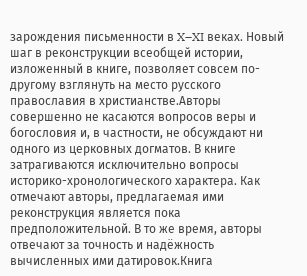зарождения письменности в X–XI веках. Новый шаг в реконструкции всеобщей истории, изложенный в книге, позволяет совсем по-другому взглянуть на место русского православия в христианстве.Авторы совершенно не касаются вопросов веры и богословия и, в частности, не обсуждают ни одного из церковных догматов. В книге затрагиваются исключительно вопросы историко-хронологического характера. Как отмечают авторы, предлагаемая ими реконструкция является пока предположительной. В то же время, авторы отвечают за точность и надёжность вычисленных ими датировок.Книга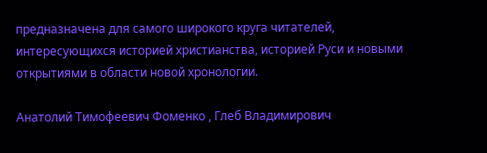предназначена для самого широкого круга читателей, интересующихся историей христианства, историей Руси и новыми открытиями в области новой хронологии.

Анатолий Тимофеевич Фоменко , Глеб Владимирович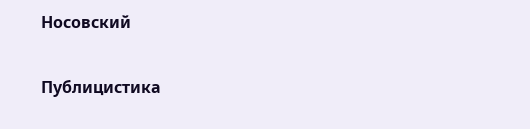Носовский

Публицистика